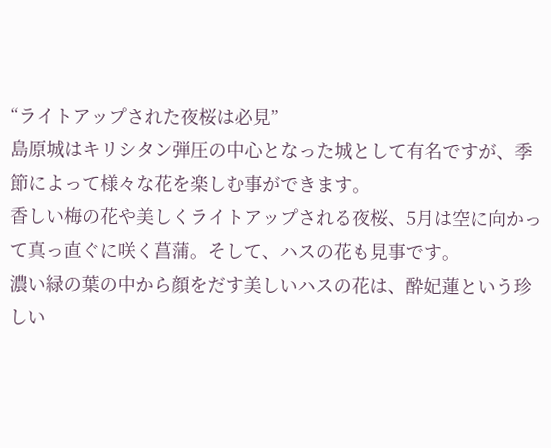“ライトアップされた夜桜は必見”
島原城はキリシタン弾圧の中心となった城として有名ですが、季節によって様々な花を楽しむ事ができます。
香しい梅の花や美しくライトアップされる夜桜、5月は空に向かって真っ直ぐに咲く菖蒲。そして、ハスの花も見事です。
濃い緑の葉の中から顔をだす美しいハスの花は、酔妃蓮という珍しい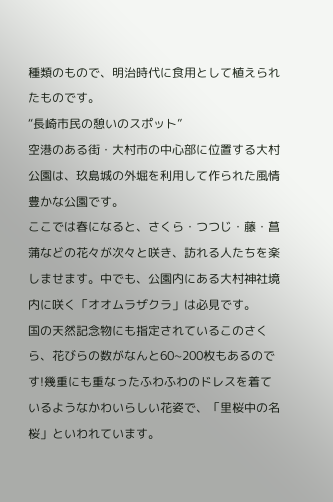種類のもので、明治時代に食用として植えられたものです。
“長崎市民の憩いのスポット”
空港のある街・大村市の中心部に位置する大村公園は、玖島城の外堀を利用して作られた風情豊かな公園です。
ここでは春になると、さくら・つつじ・藤・菖蒲などの花々が次々と咲き、訪れる人たちを楽しませます。中でも、公園内にある大村神社境内に咲く「オオムラザクラ」は必見です。
国の天然記念物にも指定されているこのさくら、花びらの数がなんと60~200枚もあるのです!幾重にも重なったふわふわのドレスを着ているようなかわいらしい花姿で、「里桜中の名桜」といわれています。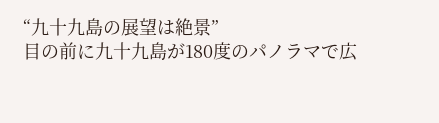“九十九島の展望は絶景”
目の前に九十九島が180度のパノラマで広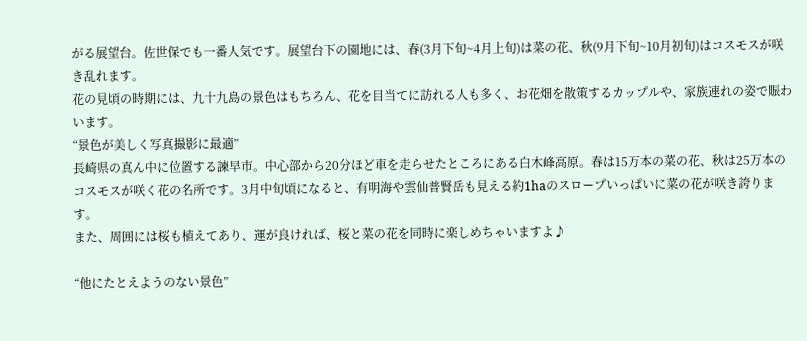がる展望台。佐世保でも一番人気です。展望台下の園地には、春(3月下旬~4月上旬)は菜の花、秋(9月下旬~10月初旬)はコスモスが咲き乱れます。
花の見頃の時期には、九十九島の景色はもちろん、花を目当てに訪れる人も多く、お花畑を散策するカップルや、家族連れの姿で賑わいます。
“景色が美しく写真撮影に最適”
長崎県の真ん中に位置する諫早市。中心部から20分ほど車を走らせたところにある白木峰高原。春は15万本の菜の花、秋は25万本のコスモスが咲く花の名所です。3月中旬頃になると、有明海や雲仙普賢岳も見える約1haのスロープいっぱいに菜の花が咲き誇ります。
また、周囲には桜も植えてあり、運が良ければ、桜と菜の花を同時に楽しめちゃいますよ♪

“他にたとえようのない景色”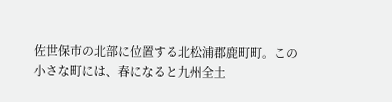佐世保市の北部に位置する北松浦郡鹿町町。この小さな町には、春になると九州全土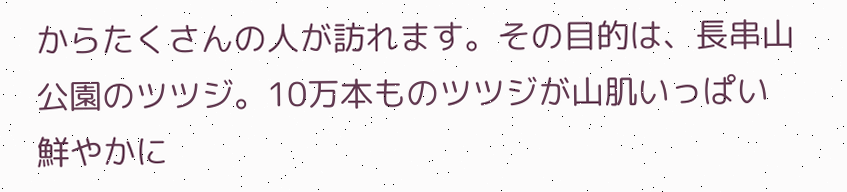からたくさんの人が訪れます。その目的は、長串山公園のツツジ。10万本ものツツジが山肌いっぱい鮮やかに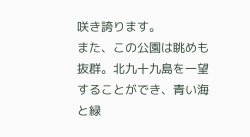咲き誇ります。
また、この公園は眺めも抜群。北九十九島を一望することができ、青い海と緑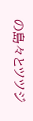の島々とツツジ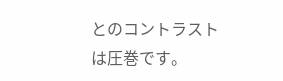とのコントラストは圧巻です。